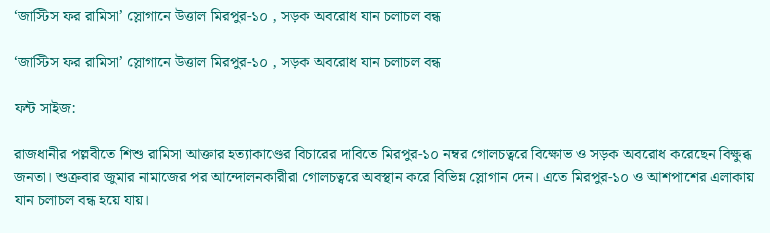‘জাস্টিস ফর রামিসা’ স্লোগানে উত্তাল মিরপুর-১০ , সড়ক অবরোধ যান চলাচল বন্ধ

‘জাস্টিস ফর রামিসা’ স্লোগানে উত্তাল মিরপুর-১০ , সড়ক অবরোধ যান চলাচল বন্ধ

ফন্ট সাইজ:

রাজধানীর পল্লবীতে শিশু রামিসা আক্তার হত্যাকাণ্ডের বিচারের দাবিতে মিরপুর-১০ নম্বর গোলচত্বরে বিক্ষোভ ও সড়ক অবরোধ করেছেন বিক্ষুব্ধ জনতা। শুক্রবার জুমার নামাজের পর আন্দোলনকারীরা গোলচত্বরে অবস্থান করে বিভিন্ন স্লোগান দেন। এতে মিরপুর-১০ ও আশপাশের এলাকায় যান চলাচল বন্ধ হয়ে যায়।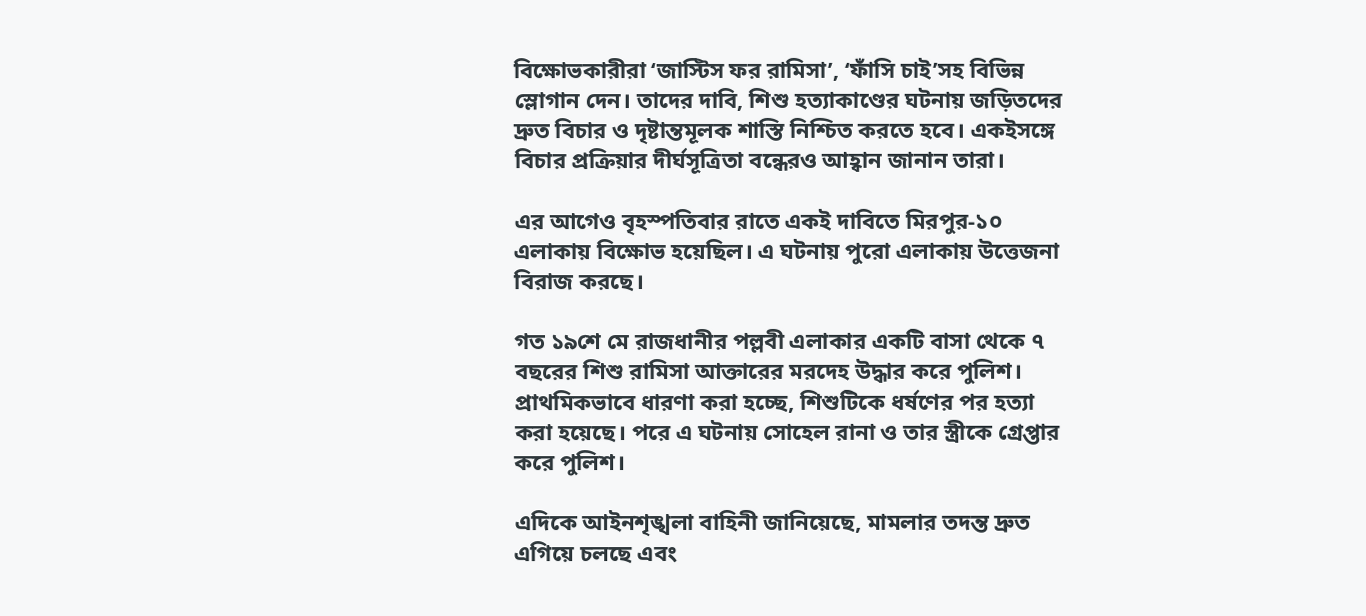বিক্ষোভকারীরা ‘জাস্টিস ফর রামিসা’, ‘ফাঁসি চাই’সহ বিভিন্ন স্লোগান দেন। তাদের দাবি, শিশু হত্যাকাণ্ডের ঘটনায় জড়িতদের দ্রুত বিচার ও দৃষ্টান্তমূলক শাস্তি নিশ্চিত করতে হবে। একইসঙ্গে বিচার প্রক্রিয়ার দীর্ঘসূত্রিতা বন্ধেরও আহ্বান জানান তারা।

এর আগেও বৃহস্পতিবার রাতে একই দাবিতে মিরপুর-১০ এলাকায় বিক্ষোভ হয়েছিল। এ ঘটনায় পুরো এলাকায় উত্তেজনা বিরাজ করছে।

গত ১৯শে মে রাজধানীর পল্লবী এলাকার একটি বাসা থেকে ৭ বছরের শিশু রামিসা আক্তারের মরদেহ উদ্ধার করে পুলিশ। প্রাথমিকভাবে ধারণা করা হচ্ছে, শিশুটিকে ধর্ষণের পর হত্যা করা হয়েছে। পরে এ ঘটনায় সোহেল রানা ও তার স্ত্রীকে গ্রেপ্তার করে পুলিশ।

এদিকে আইনশৃঙ্খলা বাহিনী জানিয়েছে, মামলার তদন্ত দ্রুত এগিয়ে চলছে এবং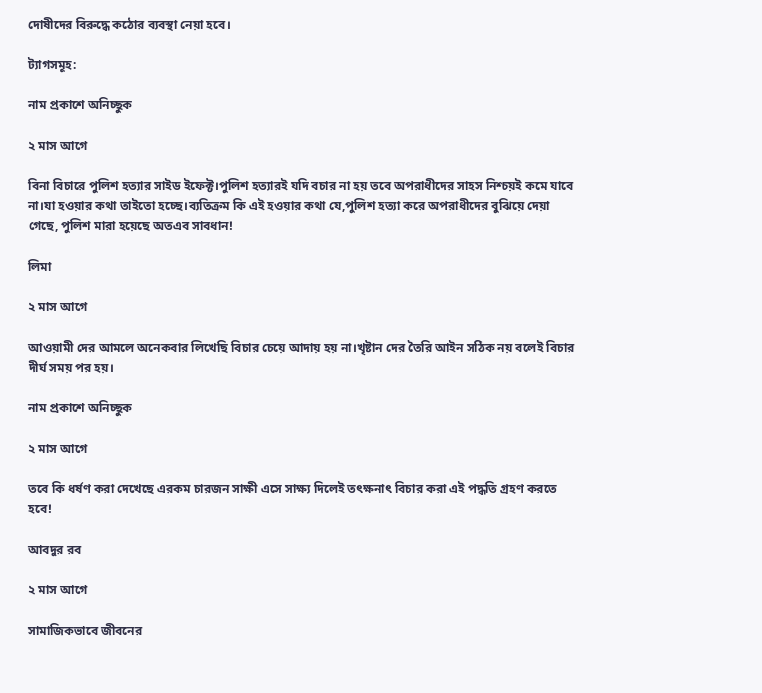দোষীদের বিরুদ্ধে কঠোর ব্যবস্থা নেয়া হবে।

ট্যাগসমূহ:

নাম প্রকাশে অনিচ্ছুক

২ মাস আগে

বিনা বিচারে পুলিশ হত্যার সাইড ইফেক্ট।পুলিশ হত্যারই যদি বচার না হয় তবে অপরাধীদের সাহস নিশ্চয়ই কমে যাবে না।যা হওয়ার কথা তাইতো হচ্ছে।ব্যতিক্রম কি এই হওয়ার কথা যে,পুলিশ হত্যা করে অপরাধীদের বুঝিয়ে দেয়া গেছে, পুলিশ মারা হয়েছে অতএব সাবধান!

লিমা

২ মাস আগে

আওয়ামী দের আমলে অনেকবার লিখেছি বিচার চেয়ে আদায় হয় না।খৃষ্টান দের তৈরি আইন সঠিক নয় বলেই বিচার দীর্ঘ সময় পর হয়।

নাম প্রকাশে অনিচ্ছুক

২ মাস আগে

তবে কি ধর্ষণ করা দেখেছে এরকম চারজন সাক্ষী এসে সাক্ষ্য দিলেই তৎক্ষনাৎ বিচার করা এই পদ্ধতি গ্রহণ করতে হবে!

আবদুর রব

২ মাস আগে

সামাজিকভাবে জীবনের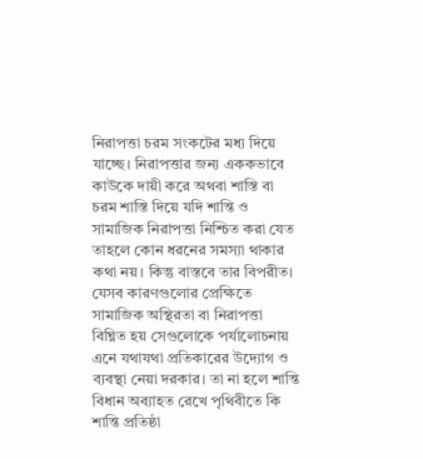নিরাপত্তা চরম সংকটের মধ্য দিয়ে যাচ্ছে। নিরাপত্তার জন্য এককভাবে কাউকে দায়ী করে অথবা শাস্তি বা চরম শাস্তি দিয়ে যদি শান্তি ও সামাজিক নিরাপত্তা নিশ্চিত করা যেত তাহলে কোন ধরনের সমস্যা থাকার কথা নয়। কিন্তু বাস্তবে তার বিপরীত। যেসব কারণগুলোর প্রেক্ষিতে সামাজিক অস্থিরতা বা নিরাপত্তা বিঘ্নিত হয় সেগুলোকে পর্যালোচনায় এনে যথাযথা প্রতিকারের উদ্যোগ ও ব্যবস্থা নেয়া দরকার। তা না হলে শান্তি বিধান অব্যাহত রেখে পৃথিবীতে কি শান্তি প্রতিষ্ঠা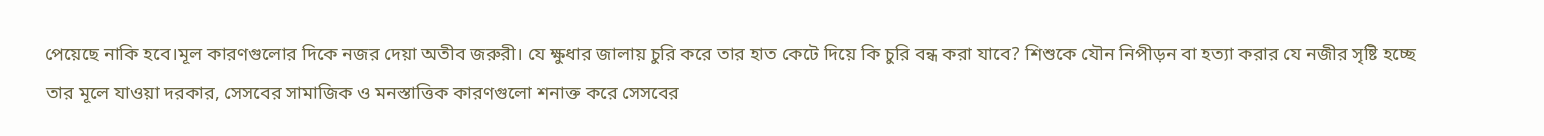পেয়েছে নাকি হবে।মূল কারণগুলোর দিকে নজর দেয়া অতীব জরুরী। যে ক্ষুধার জালায় চুরি করে তার হাত কেটে দিয়ে কি চুরি বন্ধ করা যাবে? শিশুকে যৌন নিপীড়ন বা হত্যা করার যে নজীর সৃষ্টি হচ্ছে তার মূলে যাওয়া দরকার, সেসবের সামাজিক ও মনস্তাত্তিক কারণগুলো শনাক্ত করে সেসবের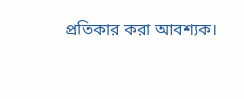প্রতিকার করা আবশ্যক।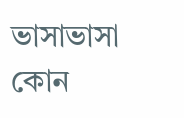ভাসাভাসা কোন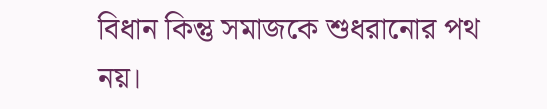বিধান কিন্তু সমাজকে শুধরানোর পথ নয়।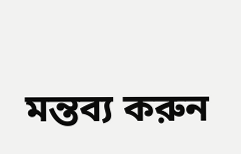মন্তব্য করুন